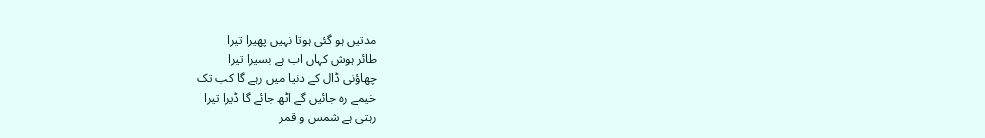مدتیں ہو گئی ہوتا نہیں پھیرا تیرا
طائر ہوش کہاں اب ہے بسیرا تیرا
چھاؤنی ڈال کے دنیا میں رہے گا کب تک
خیمے رہ جائیں گے اٹھ جائے گا ڈیرا تیرا
رہتی ہے شمس و قمر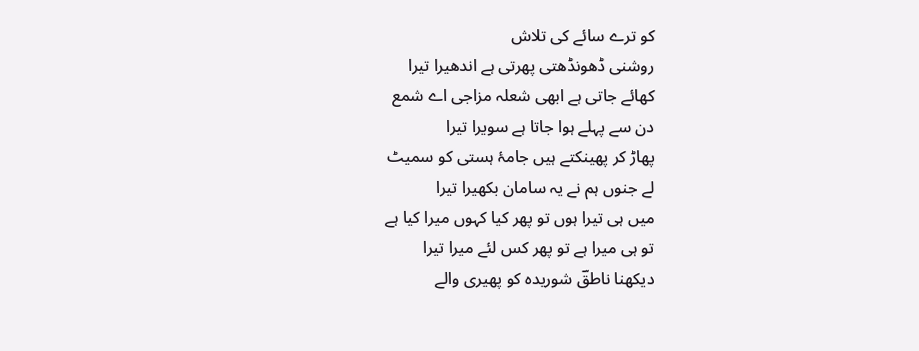کو ترے سائے کی تلاش
روشنی ڈھونڈھتی پھرتی ہے اندھیرا تیرا
کھائے جاتی ہے ابھی شعلہ مزاجی اے شمع
دن سے پہلے ہوا جاتا ہے سویرا تیرا
پھاڑ کر پھینکتے ہیں جامۂ ہستی کو سمیٹ
لے جنوں ہم نے یہ سامان بکھیرا تیرا
میں ہی تیرا ہوں تو پھر کیا کہوں میرا کیا ہے
تو ہی میرا ہے تو پھر کس لئے میرا تیرا
دیکھنا ناطقؔ شوریدہ کو پھیری والے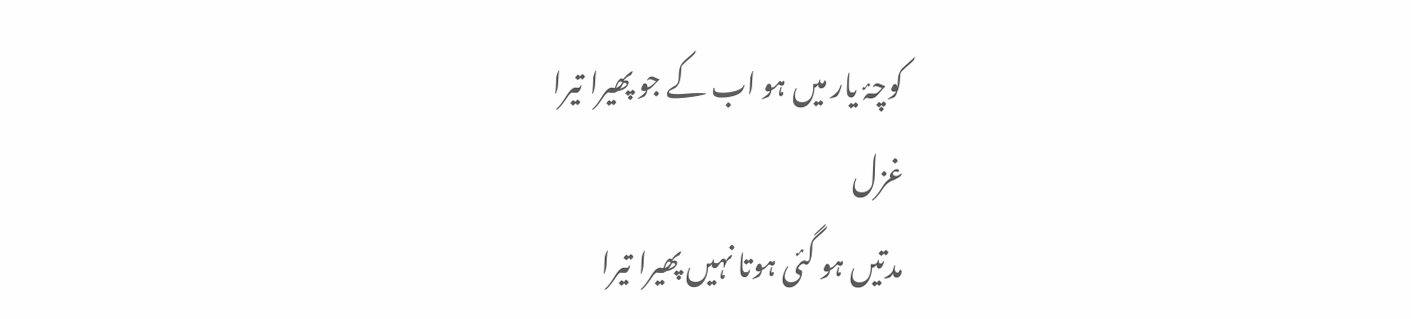کوچۂ یار میں ہو اب کے جو پھیرا تیرا
غزل
مدتیں ہو گئی ہوتا نہیں پھیرا تیرا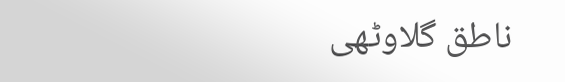ناطق گلاوٹھی